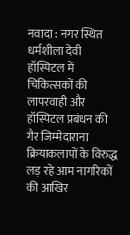नवादा : नगर स्थित धर्मशीला देवी हॉस्पिटल में चिकित्सकों की लापरवाही और हॉस्पिटल प्रबंधन की गैर जिम्मेदाराना क्रियाकलापों के विरुद्ध लड़ रहे आम नागरिकों की आखिर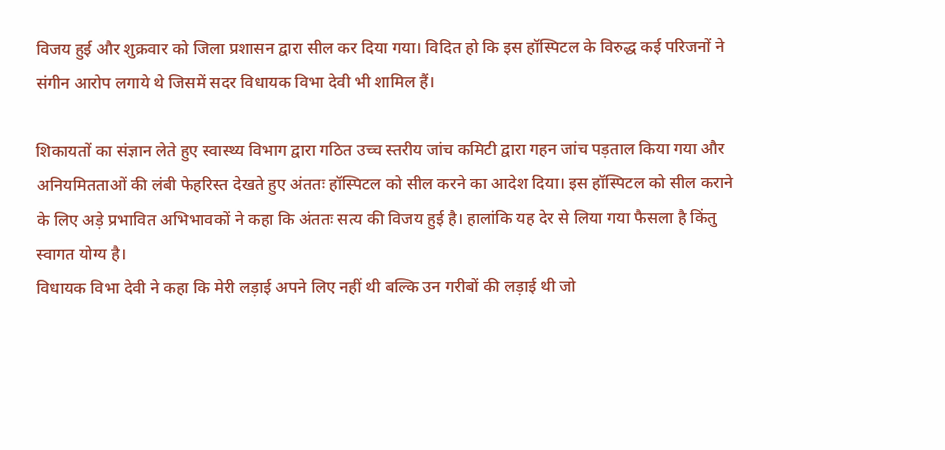विजय हुई और शुक्रवार को जिला प्रशासन द्वारा सील कर दिया गया। विदित हो कि इस हॉस्पिटल के विरुद्ध कई परिजनों ने संगीन आरोप लगाये थे जिसमें सदर विधायक विभा देवी भी शामिल हैं।

शिकायतों का संज्ञान लेते हुए स्वास्थ्य विभाग द्वारा गठित उच्च स्तरीय जांच कमिटी द्वारा गहन जांच पड़ताल किया गया और अनियमितताओं की लंबी फेहरिस्त देखते हुए अंततः हॉस्पिटल को सील करने का आदेश दिया। इस हॉस्पिटल को सील कराने के लिए अड़े प्रभावित अभिभावकों ने कहा कि अंततः सत्य की विजय हुई है। हालांकि यह देर से लिया गया फैसला है किंतु स्वागत योग्य है।
विधायक विभा देवी ने कहा कि मेरी लड़ाई अपने लिए नहीं थी बल्कि उन गरीबों की लड़ाई थी जो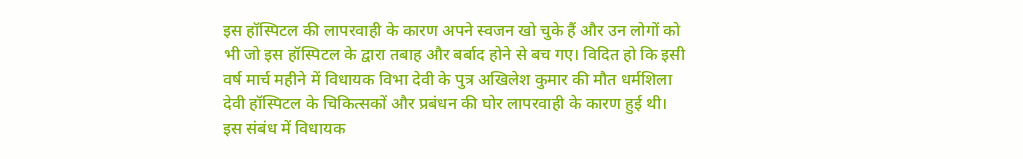इस हॉस्पिटल की लापरवाही के कारण अपने स्वजन खो चुके हैं और उन लोगों को भी जो इस हॉस्पिटल के द्वारा तबाह और बर्बाद होने से बच गए। विदित हो कि इसी वर्ष मार्च महीने में विधायक विभा देवी के पुत्र अखिलेश कुमार की मौत धर्मशिला देवी हॉस्पिटल के चिकित्सकों और प्रबंधन की घोर लापरवाही के कारण हुई थी।
इस संबंध में विधायक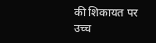की शिकायत पर उच्च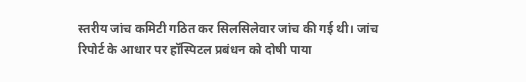स्तरीय जांच कमिटी गठित कर सिलसिलेवार जांच की गई थी। जांच रिपोर्ट के आधार पर हॉस्पिटल प्रबंधन को दोषी पाया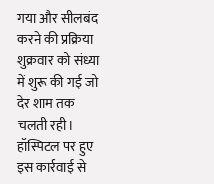गया और सीलबंद करने की प्रक्रिया शुक्रवार को संध्या में शुरू की गई जो देर शाम तक चलती रही। हॉस्पिटल पर हुए इस कार्रवाई से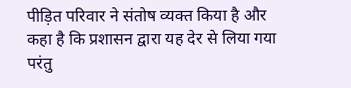पीड़ित परिवार ने संतोष व्यक्त किया है और कहा है कि प्रशासन द्वारा यह देर से लिया गया परंतु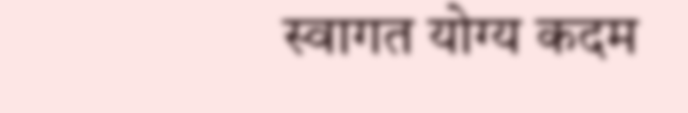स्वागत योग्य कदम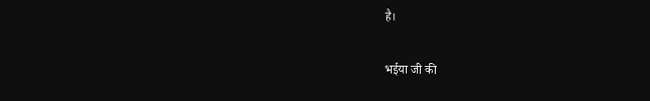है।

भईया जी की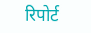रिपोर्ट